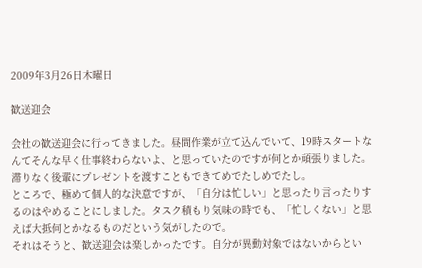2009年3月26日木曜日

歓送迎会

会社の歓送迎会に行ってきました。昼間作業が立て込んでいて、19時スタートなんてそんな早く仕事終わらないよ、と思っていたのですが何とか頑張りました。滞りなく後輩にプレゼントを渡すこともできてめでたしめでたし。
ところで、極めて個人的な決意ですが、「自分は忙しい」と思ったり言ったりするのはやめることにしました。タスク積もり気味の時でも、「忙しくない」と思えば大抵何とかなるものだという気がしたので。
それはそうと、歓送迎会は楽しかったです。自分が異動対象ではないからとい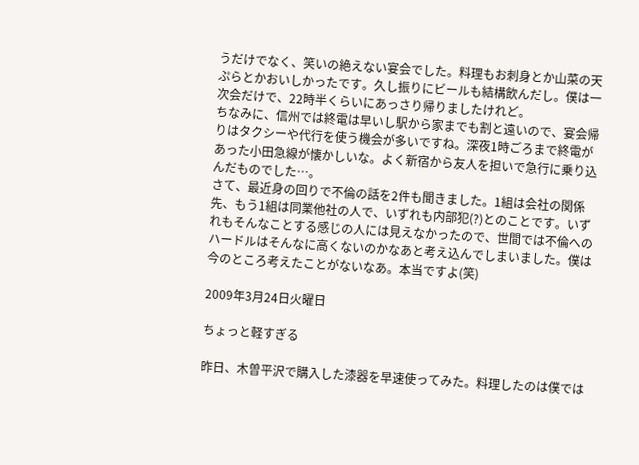うだけでなく、笑いの絶えない宴会でした。料理もお刺身とか山菜の天ぷらとかおいしかったです。久し振りにビールも結構飲んだし。僕は一次会だけで、22時半くらいにあっさり帰りましたけれど。
ちなみに、信州では終電は早いし駅から家までも割と遠いので、宴会帰りはタクシーや代行を使う機会が多いですね。深夜1時ごろまで終電があった小田急線が懐かしいな。よく新宿から友人を担いで急行に乗り込んだものでした…。
さて、最近身の回りで不倫の話を2件も聞きました。1組は会社の関係先、もう1組は同業他社の人で、いずれも内部犯(?)とのことです。いずれもそんなことする感じの人には見えなかったので、世間では不倫へのハードルはそんなに高くないのかなあと考え込んでしまいました。僕は今のところ考えたことがないなあ。本当ですよ(笑)

2009年3月24日火曜日

ちょっと軽すぎる

昨日、木曽平沢で購入した漆器を早速使ってみた。料理したのは僕では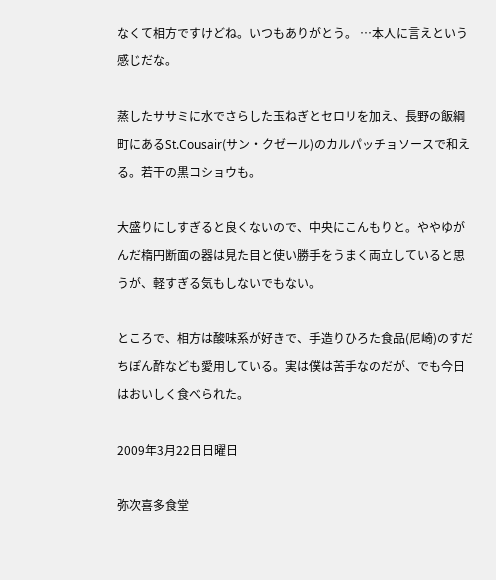なくて相方ですけどね。いつもありがとう。 …本人に言えという感じだな。

蒸したササミに水でさらした玉ねぎとセロリを加え、長野の飯綱町にあるSt.Cousair(サン・クゼール)のカルパッチョソースで和える。若干の黒コショウも。

大盛りにしすぎると良くないので、中央にこんもりと。ややゆがんだ楕円断面の器は見た目と使い勝手をうまく両立していると思うが、軽すぎる気もしないでもない。

ところで、相方は酸味系が好きで、手造りひろた食品(尼崎)のすだちぽん酢なども愛用している。実は僕は苦手なのだが、でも今日はおいしく食べられた。

2009年3月22日日曜日

弥次喜多食堂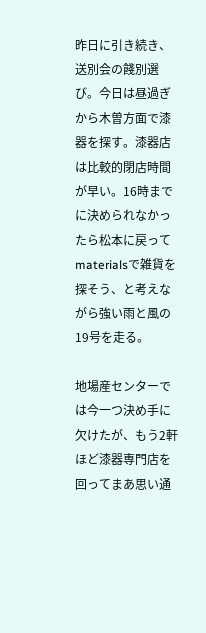昨日に引き続き、送別会の餞別選び。今日は昼過ぎから木曽方面で漆器を探す。漆器店は比較的閉店時間が早い。16時までに決められなかったら松本に戻ってmaterialsで雑貨を探そう、と考えながら強い雨と風の19号を走る。

地場産センターでは今一つ決め手に欠けたが、もう2軒ほど漆器専門店を回ってまあ思い通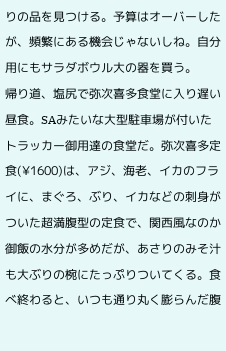りの品を見つける。予算はオーバーしたが、頻繁にある機会じゃないしね。自分用にもサラダボウル大の器を買う。
帰り道、塩尻で弥次喜多食堂に入り遅い昼食。SAみたいな大型駐車場が付いたトラッカー御用達の食堂だ。弥次喜多定食(¥1600)は、アジ、海老、イカのフライに、まぐろ、ぶり、イカなどの刺身がついた超満腹型の定食で、関西風なのか御飯の水分が多めだが、あさりのみそ汁も大ぶりの椀にたっぷりついてくる。食べ終わると、いつも通り丸く膨らんだ腹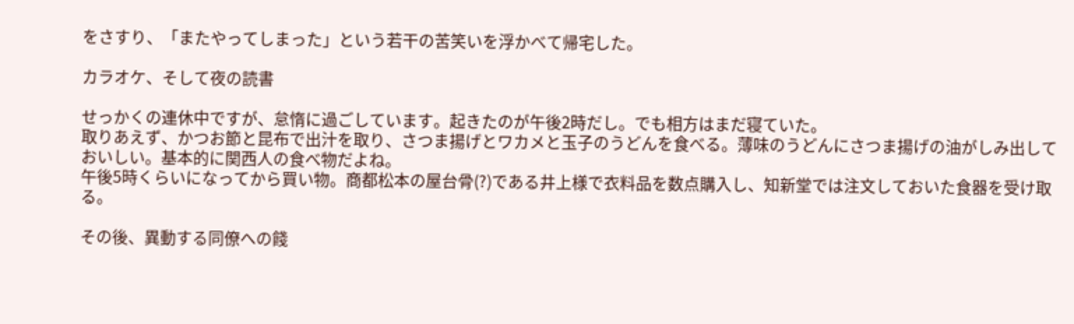をさすり、「またやってしまった」という若干の苦笑いを浮かべて帰宅した。

カラオケ、そして夜の読書

せっかくの連休中ですが、怠惰に過ごしています。起きたのが午後2時だし。でも相方はまだ寝ていた。
取りあえず、かつお節と昆布で出汁を取り、さつま揚げとワカメと玉子のうどんを食べる。薄味のうどんにさつま揚げの油がしみ出しておいしい。基本的に関西人の食べ物だよね。
午後5時くらいになってから買い物。商都松本の屋台骨(?)である井上様で衣料品を数点購入し、知新堂では注文しておいた食器を受け取る。

その後、異動する同僚への餞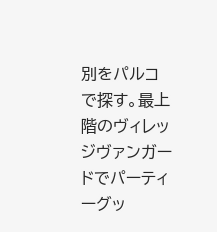別をパルコで探す。最上階のヴィレッジヴァンガードでパーティーグッ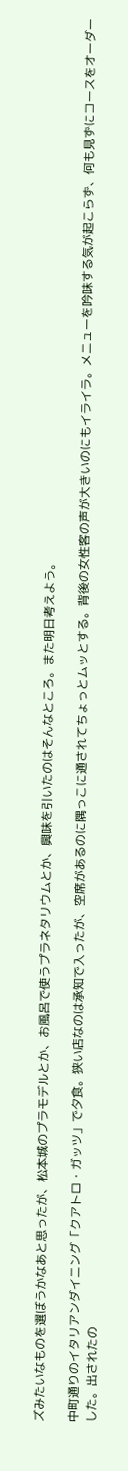ズみたいなものを選ぼうかなあと思ったが、松本城のプラモデルとか、お風呂で使うプラネタリウムとか、興味を引いたのはそんなところ。また明日考えよう。

中町通りのイタリアンダイニング「クアトロ・ガッツ」で夕食。狭い店なのは承知で入ったが、空席があるのに隅っこに通されてちょっとムッとする。背後の女性客の声が大きいのにもイライラ。メニューを吟味する気が起こらず、何も見ずにコースをオーダーした。出されたの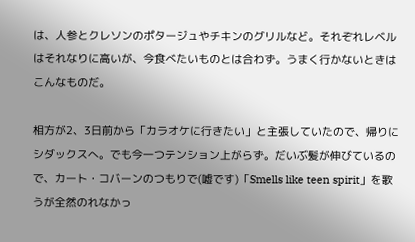は、人参とクレソンのポタージュやチキンのグリルなど。それぞれレベルはそれなりに高いが、今食べたいものとは合わず。うまく行かないときはこんなものだ。

相方が2、3日前から「カラオケに行きたい」と主張していたので、帰りにシダックスへ。でも今一つテンション上がらず。だいぶ髪が伸びているので、カート・コバーンのつもりで(嘘です)「Smells like teen spirit」を歌うが全然のれなかっ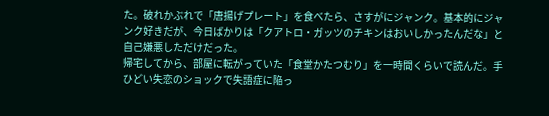た。破れかぶれで「唐揚げプレート」を食べたら、さすがにジャンク。基本的にジャンク好きだが、今日ばかりは「クアトロ・ガッツのチキンはおいしかったんだな」と自己嫌悪しただけだった。
帰宅してから、部屋に転がっていた「食堂かたつむり」を一時間くらいで読んだ。手ひどい失恋のショックで失語症に陥っ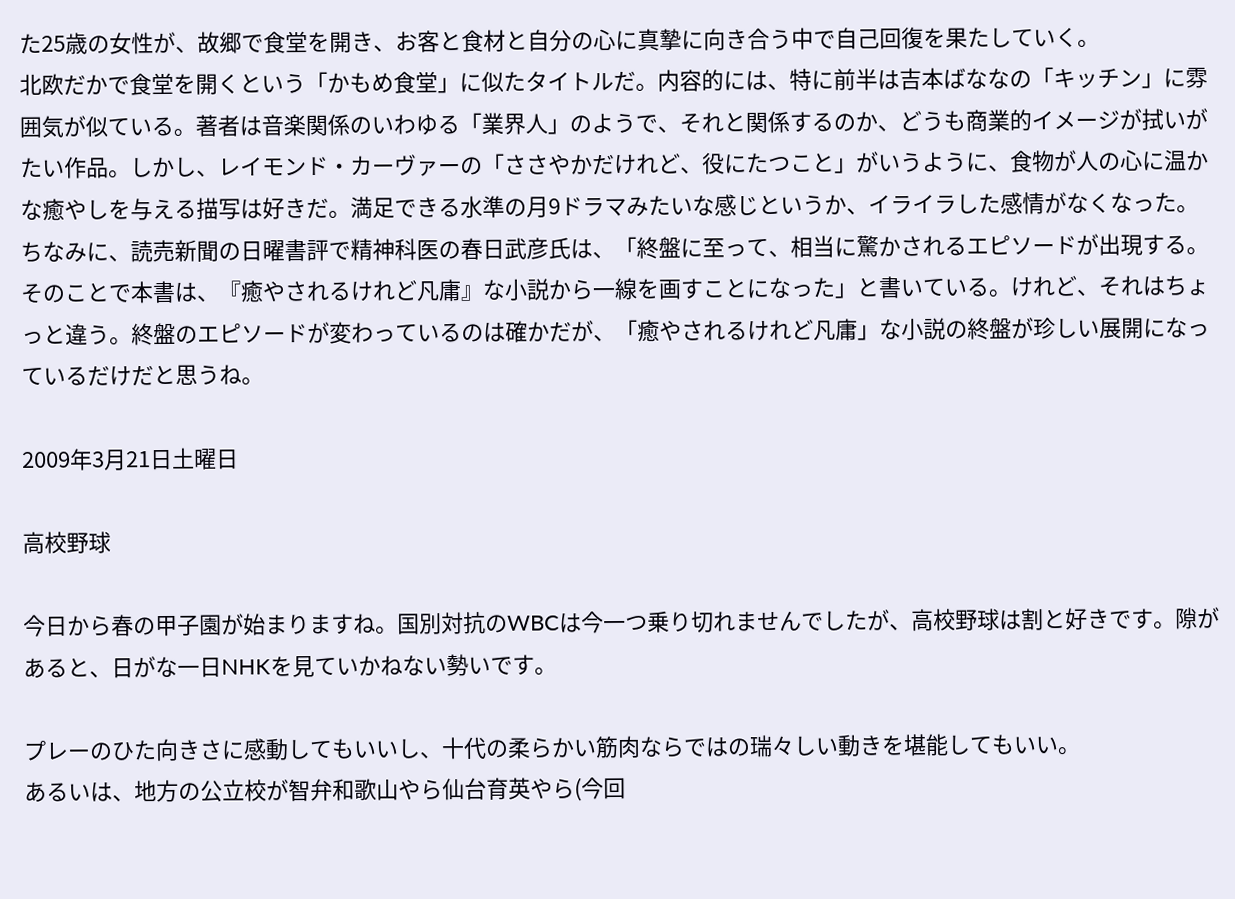た25歳の女性が、故郷で食堂を開き、お客と食材と自分の心に真摯に向き合う中で自己回復を果たしていく。
北欧だかで食堂を開くという「かもめ食堂」に似たタイトルだ。内容的には、特に前半は吉本ばななの「キッチン」に雰囲気が似ている。著者は音楽関係のいわゆる「業界人」のようで、それと関係するのか、どうも商業的イメージが拭いがたい作品。しかし、レイモンド・カーヴァーの「ささやかだけれど、役にたつこと」がいうように、食物が人の心に温かな癒やしを与える描写は好きだ。満足できる水準の月9ドラマみたいな感じというか、イライラした感情がなくなった。
ちなみに、読売新聞の日曜書評で精神科医の春日武彦氏は、「終盤に至って、相当に驚かされるエピソードが出現する。そのことで本書は、『癒やされるけれど凡庸』な小説から一線を画すことになった」と書いている。けれど、それはちょっと違う。終盤のエピソードが変わっているのは確かだが、「癒やされるけれど凡庸」な小説の終盤が珍しい展開になっているだけだと思うね。

2009年3月21日土曜日

高校野球

今日から春の甲子園が始まりますね。国別対抗のWBCは今一つ乗り切れませんでしたが、高校野球は割と好きです。隙があると、日がな一日NHKを見ていかねない勢いです。

プレーのひた向きさに感動してもいいし、十代の柔らかい筋肉ならではの瑞々しい動きを堪能してもいい。
あるいは、地方の公立校が智弁和歌山やら仙台育英やら(今回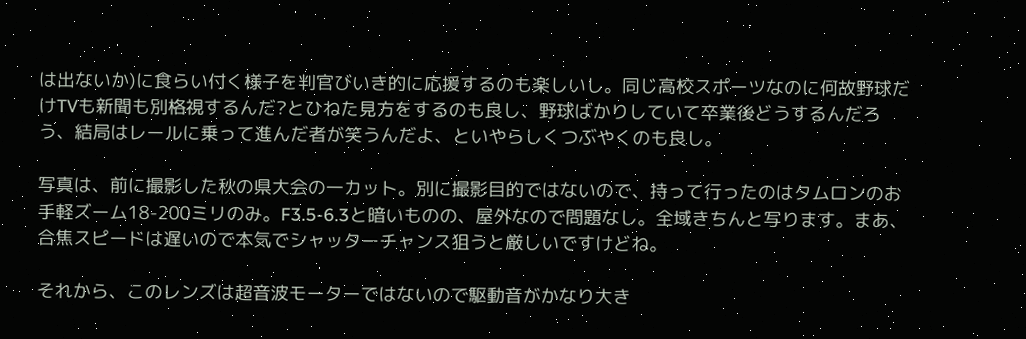は出ないか)に食らい付く様子を判官びいき的に応援するのも楽しいし。同じ高校スポーツなのに何故野球だけTVも新聞も別格視するんだ?とひねた見方をするのも良し、野球ばかりしていて卒業後どうするんだろう、結局はレールに乗って進んだ者が笑うんだよ、といやらしくつぶやくのも良し。

写真は、前に撮影した秋の県大会の一カット。別に撮影目的ではないので、持って行ったのはタムロンのお手軽ズーム18-200ミリのみ。F3.5-6.3と暗いものの、屋外なので問題なし。全域きちんと写ります。まあ、合焦スピードは遅いので本気でシャッターチャンス狙うと厳しいですけどね。

それから、このレンズは超音波モーターではないので駆動音がかなり大き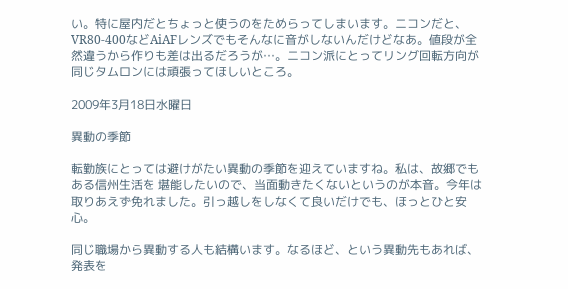い。特に屋内だとちょっと使うのをためらってしまいます。ニコンだと、VR80-400などAiAFレンズでもそんなに音がしないんだけどなあ。値段が全然違うから作りも差は出るだろうが…。ニコン派にとってリング回転方向が同じタムロンには頑張ってほしいところ。

2009年3月18日水曜日

異動の季節

転勤族にとっては避けがたい異動の季節を迎えていますね。私は、故郷でもある信州生活を 堪能したいので、当面動きたくないというのが本音。今年は取りあえず免れました。引っ越しをしなくて良いだけでも、ほっとひと安心。

同じ職場から異動する人も結構います。なるほど、という異動先もあれば、発表を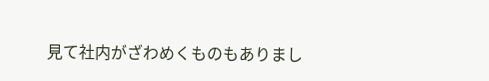見て社内がざわめくものもありまし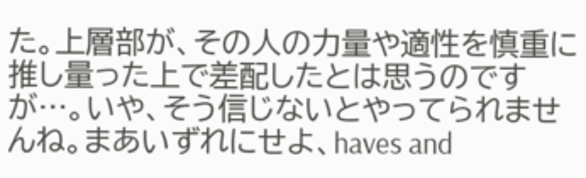た。上層部が、その人の力量や適性を慎重に推し量った上で差配したとは思うのですが…。いや、そう信じないとやってられませんね。まあいずれにせよ、haves and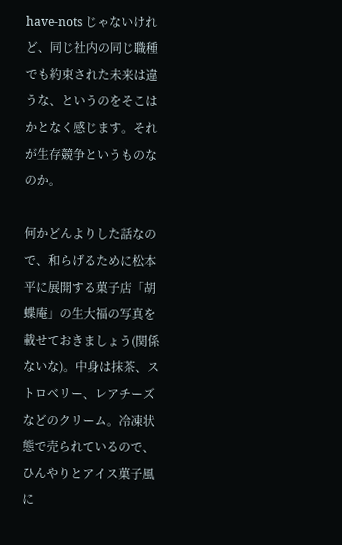have-nots じゃないけれど、同じ社内の同じ職種でも約束された未来は違うな、というのをそこはかとなく感じます。それが生存競争というものなのか。

何かどんよりした話なので、和らげるために松本平に展開する菓子店「胡蝶庵」の生大福の写真を載せておきましょう(関係ないな)。中身は抹茶、ストロベリー、レアチーズなどのクリーム。冷凍状態で売られているので、ひんやりとアイス菓子風に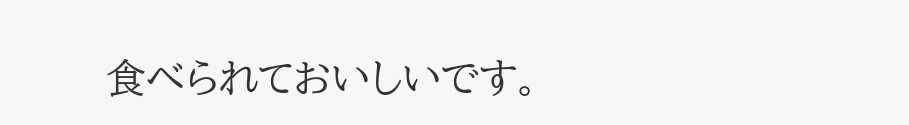食べられておいしいです。